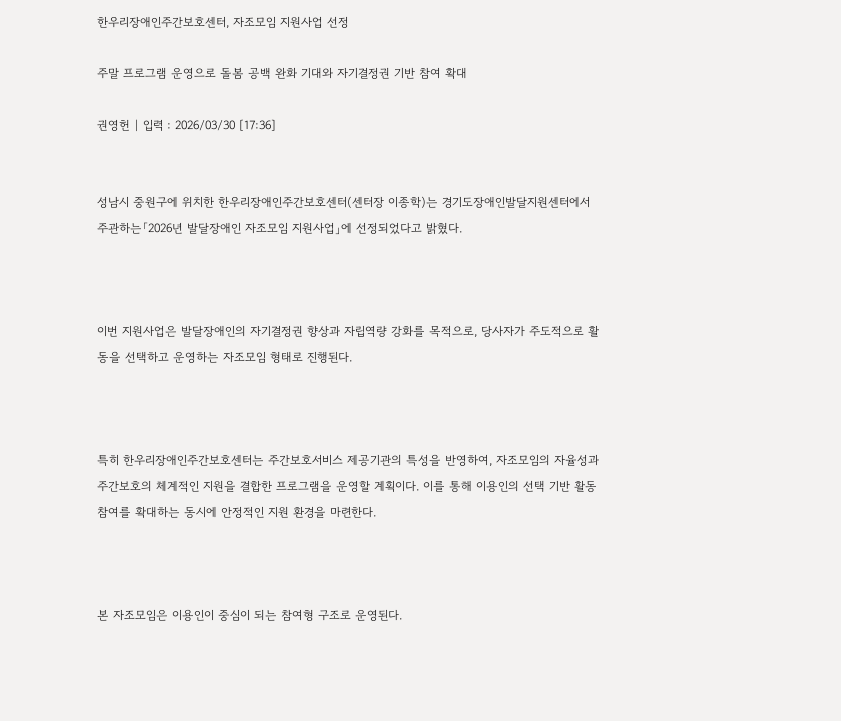한우리장애인주간보호센터, 자조모임 지원사업 선정

주말 프로그램 운영으로 돌봄 공백 완화 기대와 자기결정권 기반 참여 확대

권영헌 | 입력 : 2026/03/30 [17:36]


성남시 중원구에 위치한 한우리장애인주간보호센터(센터장 이종학)는 경기도장애인발달지원센터에서 주관하는「2026년 발달장애인 자조모임 지원사업」에 선정되었다고 밝혔다.



이번 지원사업은 발달장애인의 자기결정권 향상과 자립역량 강화를 목적으로, 당사자가 주도적으로 활동을 선택하고 운영하는 자조모임 형태로 진행된다.



특히 한우리장애인주간보호센터는 주간보호서비스 제공기관의 특성을 반영하여, 자조모임의 자율성과 주간보호의 체계적인 지원을 결합한 프로그램을 운영할 계획이다. 이를 통해 이용인의 선택 기반 활동 참여를 확대하는 동시에 안정적인 지원 환경을 마련한다.



본 자조모임은 이용인이 중심이 되는 참여형 구조로 운영된다.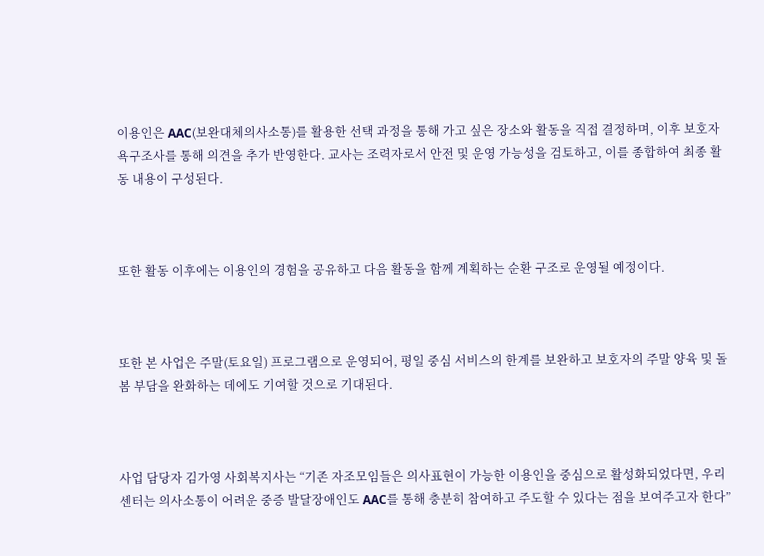이용인은 AAC(보완대체의사소통)를 활용한 선택 과정을 통해 가고 싶은 장소와 활동을 직접 결정하며, 이후 보호자 욕구조사를 통해 의견을 추가 반영한다. 교사는 조력자로서 안전 및 운영 가능성을 검토하고, 이를 종합하여 최종 활동 내용이 구성된다.



또한 활동 이후에는 이용인의 경험을 공유하고 다음 활동을 함께 계획하는 순환 구조로 운영될 예정이다.



또한 본 사업은 주말(토요일) 프로그램으로 운영되어, 평일 중심 서비스의 한계를 보완하고 보호자의 주말 양육 및 돌봄 부담을 완화하는 데에도 기여할 것으로 기대된다.



사업 담당자 김가영 사회복지사는 “기존 자조모임들은 의사표현이 가능한 이용인을 중심으로 활성화되었다면, 우리 센터는 의사소통이 어려운 중증 발달장애인도 AAC를 통해 충분히 참여하고 주도할 수 있다는 점을 보여주고자 한다”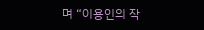며 “이용인의 작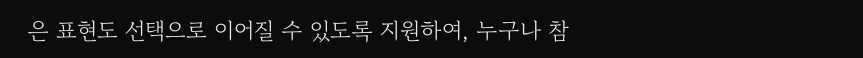은 표현도 선택으로 이어질 수 있도록 지원하여, 누구나 참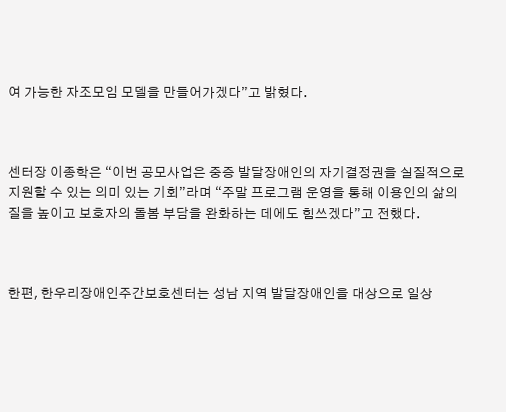여 가능한 자조모임 모델을 만들어가겠다”고 밝혔다.



센터장 이종학은 “이번 공모사업은 중증 발달장애인의 자기결정권을 실질적으로 지원할 수 있는 의미 있는 기회”라며 “주말 프로그램 운영을 통해 이용인의 삶의 질을 높이고 보호자의 돌봄 부담을 완화하는 데에도 힘쓰겠다”고 전했다.



한편, 한우리장애인주간보호센터는 성남 지역 발달장애인을 대상으로 일상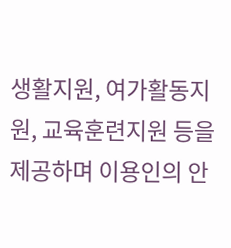생활지원, 여가활동지원, 교육훈련지원 등을 제공하며 이용인의 안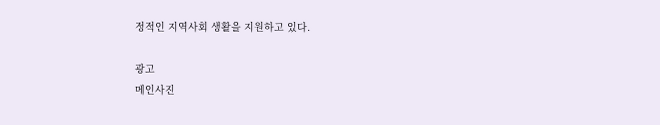정적인 지역사회 생활을 지원하고 있다.

광고
메인사진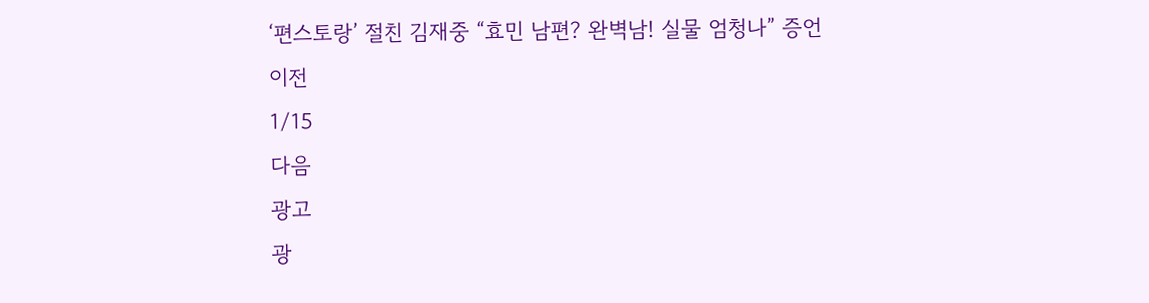‘편스토랑’ 절친 김재중 “효민 남편? 완벽남! 실물 엄청나” 증언
이전
1/15
다음
광고
광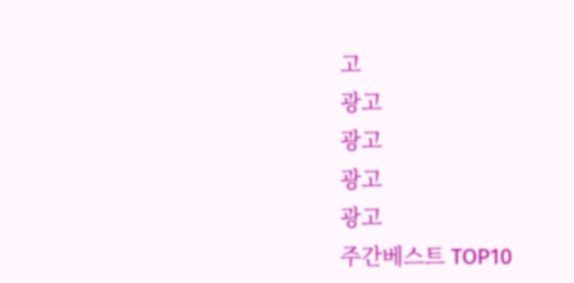고
광고
광고
광고
광고
주간베스트 TOP10